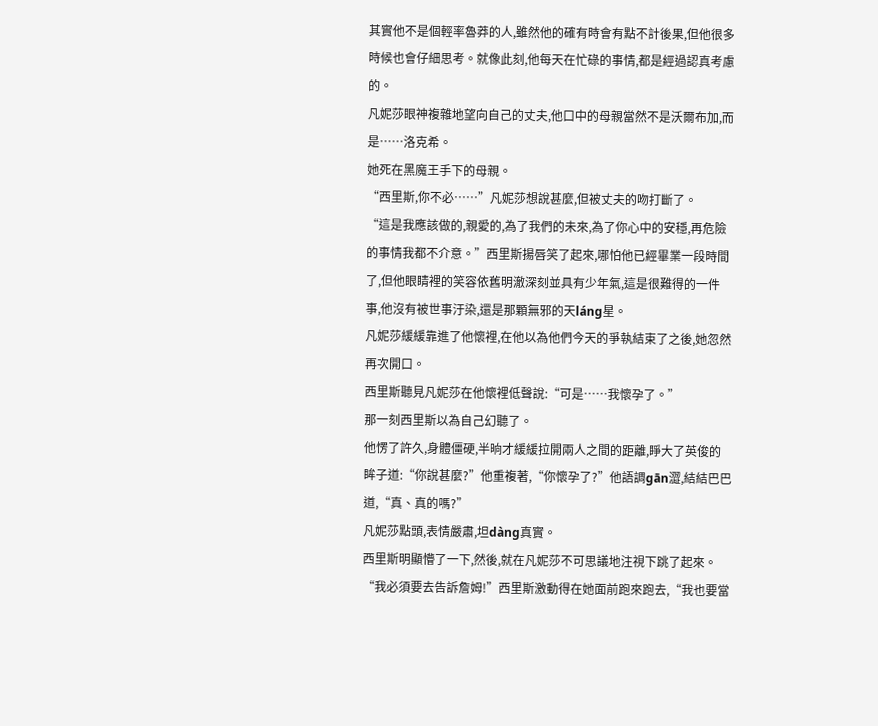其實他不是個輕率魯莽的人,雖然他的確有時會有點不計後果,但他很多時候也會仔細思考。就像此刻,他每天在忙碌的事情,都是經過認真考慮的。
凡妮莎眼神複雜地望向自己的丈夫,他口中的母親當然不是沃爾布加,而是……洛克希。
她死在黑魔王手下的母親。
“西里斯,你不必……”凡妮莎想說甚麼,但被丈夫的吻打斷了。
“這是我應該做的,親愛的,為了我們的未來,為了你心中的安穩,再危險的事情我都不介意。”西里斯揚唇笑了起來,哪怕他已經畢業一段時間了,但他眼睛裡的笑容依舊明澈深刻並具有少年氣,這是很難得的一件事,他沒有被世事汙染,還是那顆無邪的天láng星。
凡妮莎緩緩靠進了他懷裡,在他以為他們今天的爭執結束了之後,她忽然再次開口。
西里斯聽見凡妮莎在他懷裡低聲說:“可是……我懷孕了。”
那一刻西里斯以為自己幻聽了。
他愣了許久,身體僵硬,半晌才緩緩拉開兩人之間的距離,睜大了英俊的眸子道:“你說甚麼?”他重複著,“你懷孕了?”他語調gān澀,結結巴巴道,“真、真的嗎?”
凡妮莎點頭,表情嚴肅,坦dàng真實。
西里斯明顯懵了一下,然後,就在凡妮莎不可思議地注視下跳了起來。
“我必須要去告訴詹姆!”西里斯激動得在她面前跑來跑去,“我也要當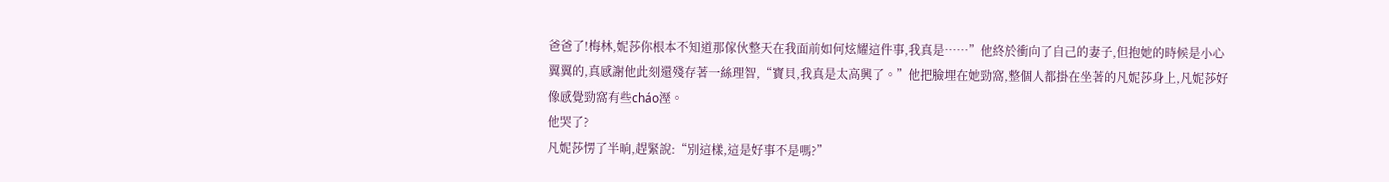爸爸了!梅林,妮莎你根本不知道那傢伙整天在我面前如何炫耀這件事,我真是……”他終於衝向了自己的妻子,但抱她的時候是小心翼翼的,真感謝他此刻還殘存著一絲理智,“寶貝,我真是太高興了。”他把臉埋在她勁窩,整個人都掛在坐著的凡妮莎身上,凡妮莎好像感覺勁窩有些cháo溼。
他哭了?
凡妮莎愣了半晌,趕緊說:“別這樣,這是好事不是嗎?”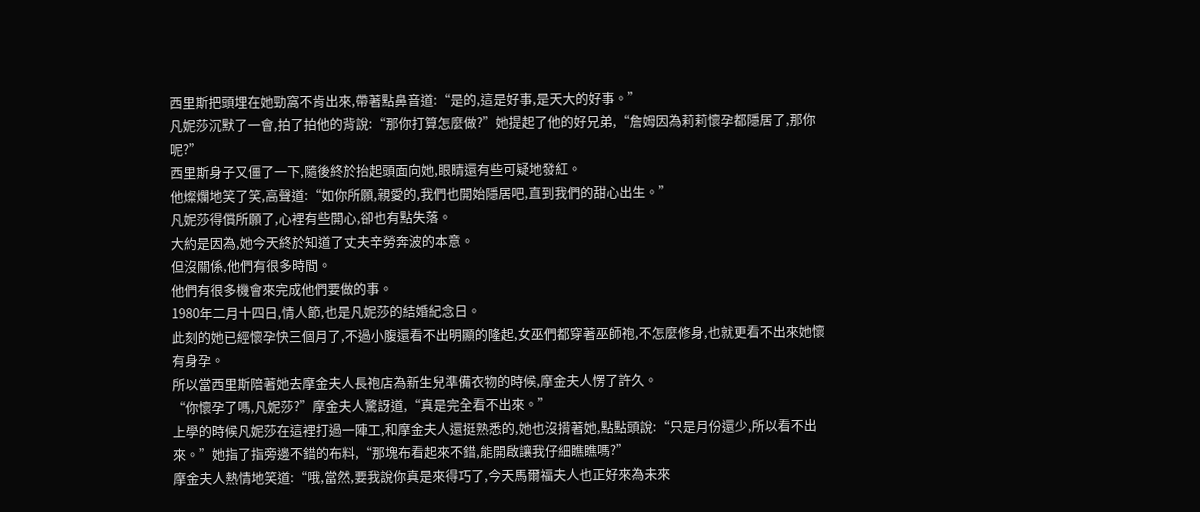西里斯把頭埋在她勁窩不肯出來,帶著點鼻音道:“是的,這是好事,是天大的好事。”
凡妮莎沉默了一會,拍了拍他的背說:“那你打算怎麼做?”她提起了他的好兄弟,“詹姆因為莉莉懷孕都隱居了,那你呢?”
西里斯身子又僵了一下,隨後終於抬起頭面向她,眼睛還有些可疑地發紅。
他燦爛地笑了笑,高聲道:“如你所願,親愛的,我們也開始隱居吧,直到我們的甜心出生。”
凡妮莎得償所願了,心裡有些開心,卻也有點失落。
大約是因為,她今天終於知道了丈夫辛勞奔波的本意。
但沒關係,他們有很多時間。
他們有很多機會來完成他們要做的事。
1980年二月十四日,情人節,也是凡妮莎的結婚紀念日。
此刻的她已經懷孕快三個月了,不過小腹還看不出明顯的隆起,女巫們都穿著巫師袍,不怎麼修身,也就更看不出來她懷有身孕。
所以當西里斯陪著她去摩金夫人長袍店為新生兒準備衣物的時候,摩金夫人愣了許久。
“你懷孕了嗎,凡妮莎?”摩金夫人驚訝道,“真是完全看不出來。”
上學的時候凡妮莎在這裡打過一陣工,和摩金夫人還挺熟悉的,她也沒揹著她,點點頭說:“只是月份還少,所以看不出來。”她指了指旁邊不錯的布料,“那塊布看起來不錯,能開啟讓我仔細瞧瞧嗎?”
摩金夫人熱情地笑道:“哦,當然,要我說你真是來得巧了,今天馬爾福夫人也正好來為未來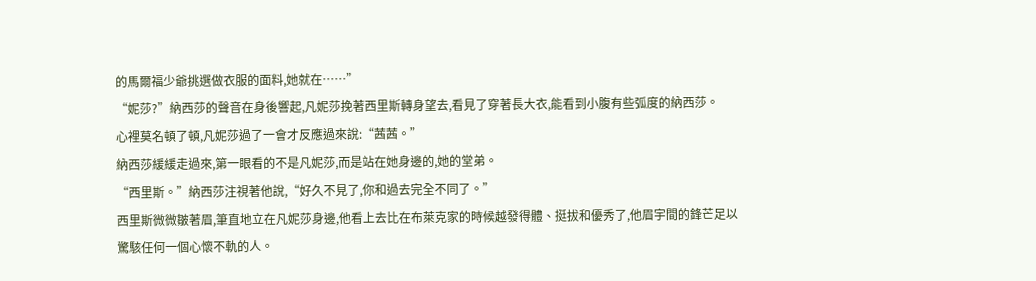的馬爾福少爺挑選做衣服的面料,她就在……”
“妮莎?”納西莎的聲音在身後響起,凡妮莎挽著西里斯轉身望去,看見了穿著長大衣,能看到小腹有些弧度的納西莎。
心裡莫名頓了頓,凡妮莎過了一會才反應過來說:“茜茜。”
納西莎緩緩走過來,第一眼看的不是凡妮莎,而是站在她身邊的,她的堂弟。
“西里斯。”納西莎注視著他說,“好久不見了,你和過去完全不同了。”
西里斯微微皺著眉,筆直地立在凡妮莎身邊,他看上去比在布萊克家的時候越發得體、挺拔和優秀了,他眉宇間的鋒芒足以驚駭任何一個心懷不軌的人。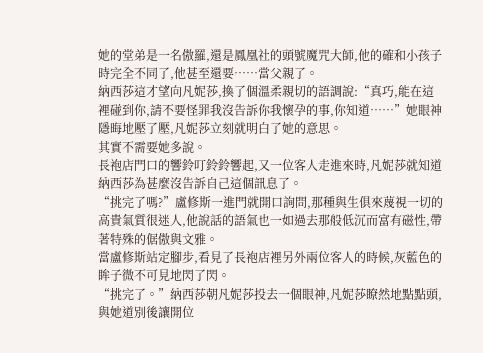她的堂弟是一名傲羅,還是鳳凰社的頭號魔咒大師,他的確和小孩子時完全不同了,他甚至還要……當父親了。
納西莎這才望向凡妮莎,換了個溫柔親切的語調說:“真巧,能在這裡碰到你,請不要怪罪我沒告訴你我懷孕的事,你知道……”她眼神隱晦地壓了壓,凡妮莎立刻就明白了她的意思。
其實不需要她多說。
長袍店門口的響鈴叮鈴鈴響起,又一位客人走進來時,凡妮莎就知道納西莎為甚麼沒告訴自己這個訊息了。
“挑完了嗎?”盧修斯一進門就開口詢問,那種與生俱來蔑視一切的高貴氣質很迷人,他說話的語氣也一如過去那般低沉而富有磁性,帶著特殊的倨傲與文雅。
當盧修斯站定腳步,看見了長袍店裡另外兩位客人的時候,灰藍色的眸子微不可見地閃了閃。
“挑完了。”納西莎朝凡妮莎投去一個眼神,凡妮莎瞭然地點點頭,與她道別後讓開位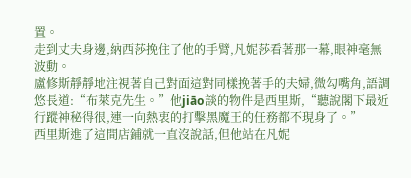置。
走到丈夫身邊,納西莎挽住了他的手臂,凡妮莎看著那一幕,眼神毫無波動。
盧修斯靜靜地注視著自己對面這對同樣挽著手的夫婦,微勾嘴角,語調悠長道:“布萊克先生。”他jiāo談的物件是西里斯,“聽說閣下最近行蹤神秘得很,連一向熱衷的打擊黑魔王的任務都不現身了。”
西里斯進了這間店鋪就一直沒說話,但他站在凡妮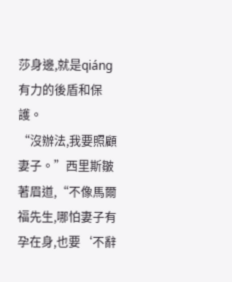莎身邊,就是qiáng有力的後盾和保護。
“沒辦法,我要照顧妻子。”西里斯皺著眉道,“不像馬爾福先生,哪怕妻子有孕在身,也要‘不辭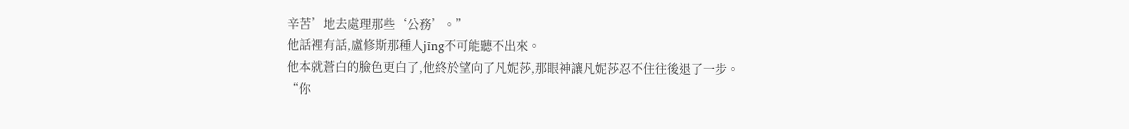辛苦’地去處理那些‘公務’。”
他話裡有話,盧修斯那種人jīng不可能聽不出來。
他本就蒼白的臉色更白了,他終於望向了凡妮莎,那眼神讓凡妮莎忍不住往後退了一步。
“你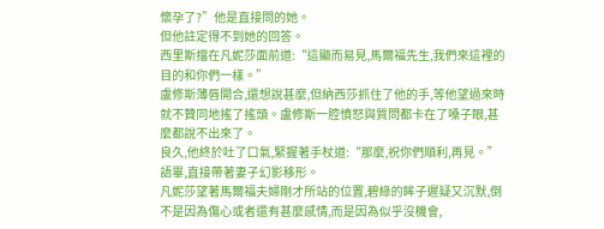懷孕了?”他是直接問的她。
但他註定得不到她的回答。
西里斯擋在凡妮莎面前道:“這顯而易見,馬爾福先生,我們來這裡的目的和你們一樣。”
盧修斯薄唇開合,還想說甚麼,但納西莎抓住了他的手,等他望過來時就不贊同地搖了搖頭。盧修斯一腔憤怒與質問都卡在了嗓子眼,甚麼都說不出來了。
良久,他終於吐了口氣,緊握著手杖道:“那麼,祝你們順利,再見。”
語畢,直接帶著妻子幻影移形。
凡妮莎望著馬爾福夫婦剛才所站的位置,碧綠的眸子遲疑又沉默,倒不是因為傷心或者還有甚麼感情,而是因為似乎沒機會,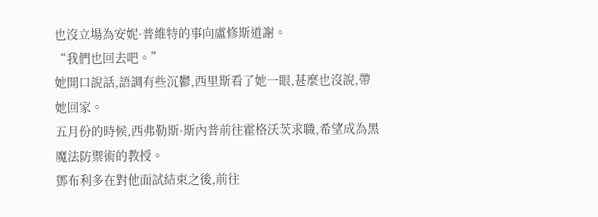也沒立場為安妮·普維特的事向盧修斯道謝。
“我們也回去吧。”
她開口說話,語調有些沉鬱,西里斯看了她一眼,甚麼也沒說,帶她回家。
五月份的時候,西弗勒斯·斯內普前往霍格沃茨求職,希望成為黑魔法防禦術的教授。
鄧布利多在對他面試結束之後,前往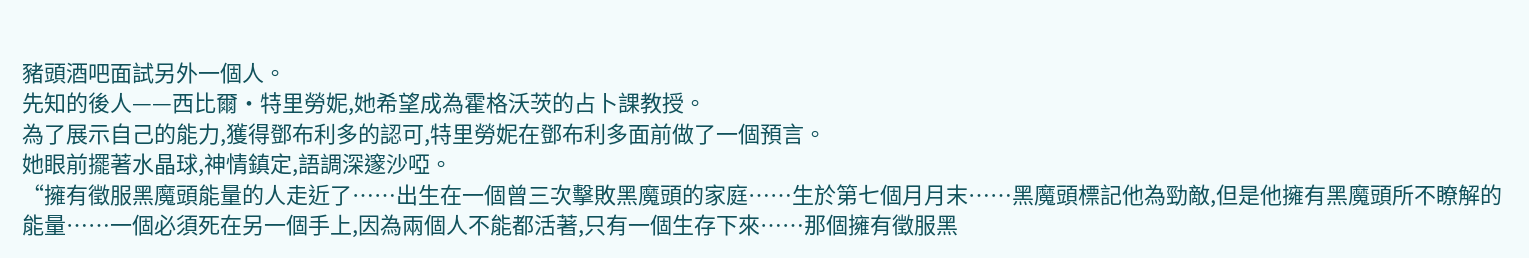豬頭酒吧面試另外一個人。
先知的後人——西比爾·特里勞妮,她希望成為霍格沃茨的占卜課教授。
為了展示自己的能力,獲得鄧布利多的認可,特里勞妮在鄧布利多面前做了一個預言。
她眼前擺著水晶球,神情鎮定,語調深邃沙啞。
“擁有徵服黑魔頭能量的人走近了……出生在一個曾三次擊敗黑魔頭的家庭……生於第七個月月末……黑魔頭標記他為勁敵,但是他擁有黑魔頭所不瞭解的能量……一個必須死在另一個手上,因為兩個人不能都活著,只有一個生存下來……那個擁有徵服黑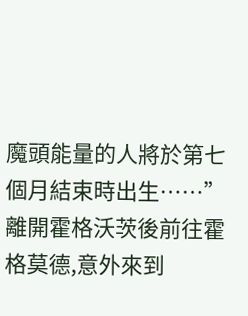魔頭能量的人將於第七個月結束時出生……”
離開霍格沃茨後前往霍格莫德,意外來到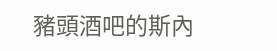豬頭酒吧的斯內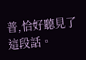普,恰好聽見了這段話。